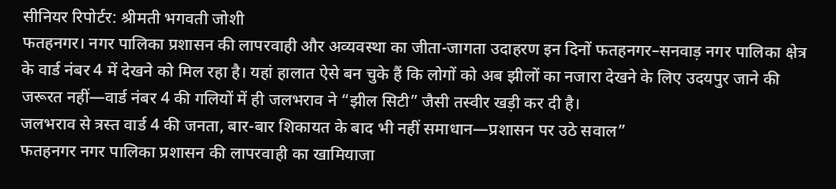सीनियर रिपोर्टर: श्रीमती भगवती जोशी
फतहनगर। नगर पालिका प्रशासन की लापरवाही और अव्यवस्था का जीता-जागता उदाहरण इन दिनों फतहनगर–सनवाड़ नगर पालिका क्षेत्र के वार्ड नंबर 4 में देखने को मिल रहा है। यहां हालात ऐसे बन चुके हैं कि लोगों को अब झीलों का नजारा देखने के लिए उदयपुर जाने की जरूरत नहीं—वार्ड नंबर 4 की गलियों में ही जलभराव ने “झील सिटी” जैसी तस्वीर खड़ी कर दी है।
जलभराव से त्रस्त वार्ड 4 की जनता, बार-बार शिकायत के बाद भी नहीं समाधान—प्रशासन पर उठे सवाल”
फतहनगर नगर पालिका प्रशासन की लापरवाही का खामियाजा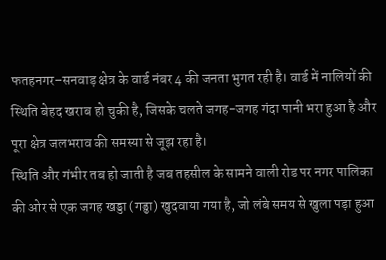फतहनगर–सनवाड़ क्षेत्र के वार्ड नंबर 4 की जनता भुगत रही है। वार्ड में नालियों की स्थिति बेहद खराब हो चुकी है, जिसके चलते जगह-जगह गंदा पानी भरा हुआ है और पूरा क्षेत्र जलभराव की समस्या से जूझ रहा है।
स्थिति और गंभीर तब हो जाती है जब तहसील के सामने वाली रोड पर नगर पालिका की ओर से एक जगह खड्डा (गड्ढा) खुदवाया गया है, जो लंबे समय से खुला पड़ा हुआ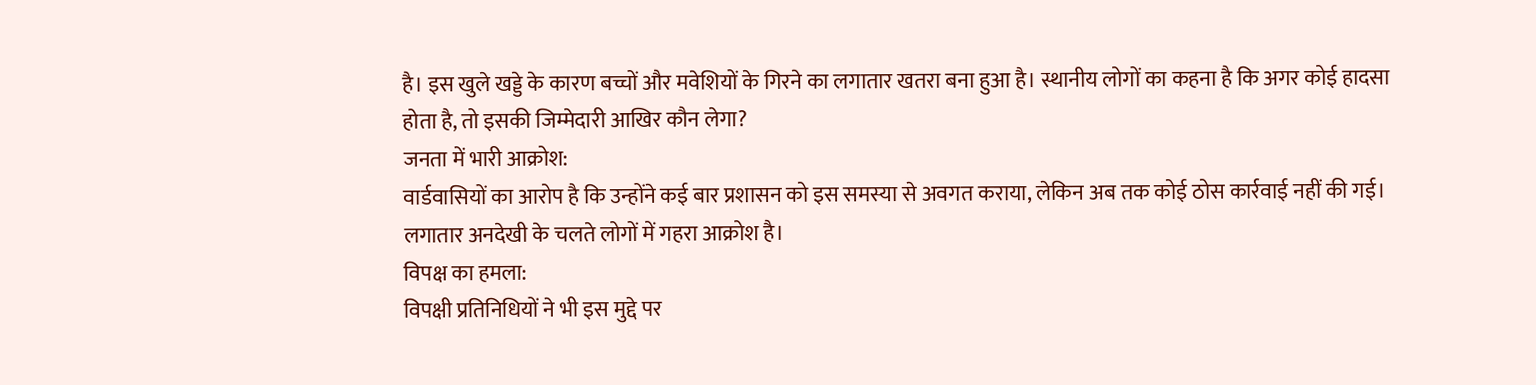है। इस खुले खड्डे के कारण बच्चों और मवेशियों के गिरने का लगातार खतरा बना हुआ है। स्थानीय लोगों का कहना है कि अगर कोई हादसा होता है, तो इसकी जिम्मेदारी आखिर कौन लेगा?
जनता में भारी आक्रोश:
वार्डवासियों का आरोप है कि उन्होंने कई बार प्रशासन को इस समस्या से अवगत कराया, लेकिन अब तक कोई ठोस कार्रवाई नहीं की गई। लगातार अनदेखी के चलते लोगों में गहरा आक्रोश है।
विपक्ष का हमला:
विपक्षी प्रतिनिधियों ने भी इस मुद्दे पर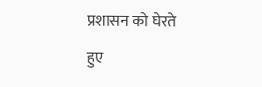प्रशासन को घेरते हुए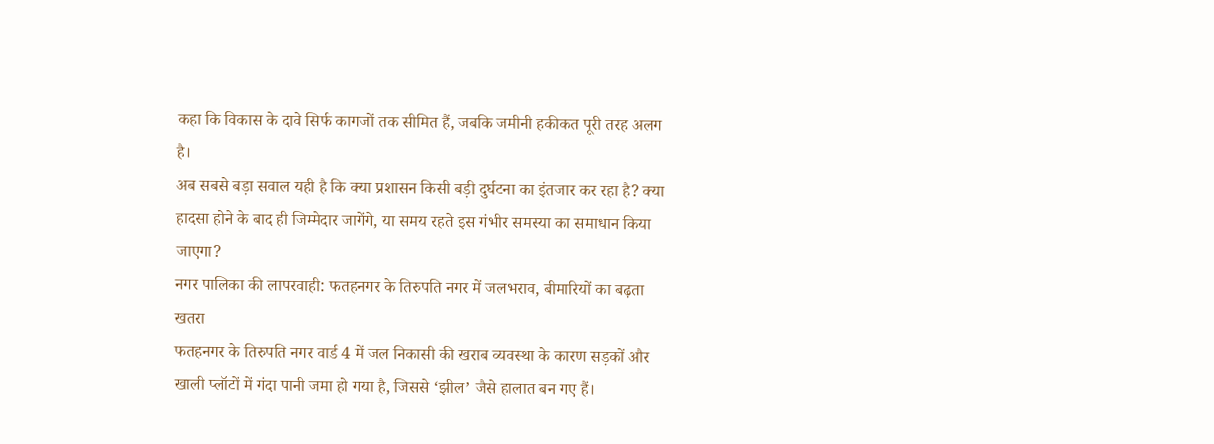कहा कि विकास के दावे सिर्फ कागजों तक सीमित हैं, जबकि जमीनी हकीकत पूरी तरह अलग है।
अब सबसे बड़ा सवाल यही है कि क्या प्रशासन किसी बड़ी दुर्घटना का इंतजार कर रहा है? क्या हादसा होने के बाद ही जिम्मेदार जागेंगे, या समय रहते इस गंभीर समस्या का समाधान किया जाएगा?
नगर पालिका की लापरवाही: फतहनगर के तिरुपति नगर में जलभराव, बीमारियों का बढ़ता खतरा
फतहनगर के तिरुपति नगर वार्ड 4 में जल निकासी की खराब व्यवस्था के कारण सड़कों और खाली प्लॉटों में गंदा पानी जमा हो गया है, जिससे ‘झील’ जैसे हालात बन गए हैं।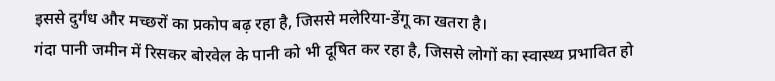इससे दुर्गंध और मच्छरों का प्रकोप बढ़ रहा है, जिससे मलेरिया-डेंगू का खतरा है।
गंदा पानी जमीन में रिसकर बोरवेल के पानी को भी दूषित कर रहा है, जिससे लोगों का स्वास्थ्य प्रभावित हो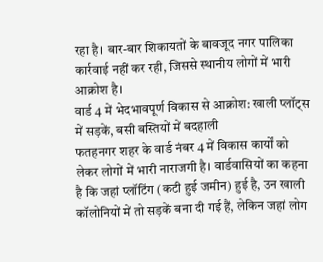रहा है। बार-बार शिकायतों के बावजूद नगर पालिका कार्रवाई नहीं कर रही, जिससे स्थानीय लोगों में भारी आक्रोश है।
वार्ड 4 में भेदभावपूर्ण विकास से आक्रोश: खाली प्लॉट्स में सड़कें, बसी बस्तियों में बदहाली
फतहनगर शहर के वार्ड नंबर 4 में विकास कार्यों को लेकर लोगों में भारी नाराजगी है। वार्डवासियों का कहना है कि जहां प्लॉटिंग (कटी हुई जमीन) हुई है, उन खाली कॉलोनियों में तो सड़कें बना दी गई हैं, लेकिन जहां लोग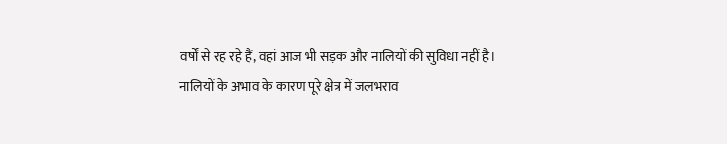वर्षों से रह रहे हैं, वहां आज भी सड़क और नालियों की सुविधा नहीं है।
नालियों के अभाव के कारण पूरे क्षेत्र में जलभराव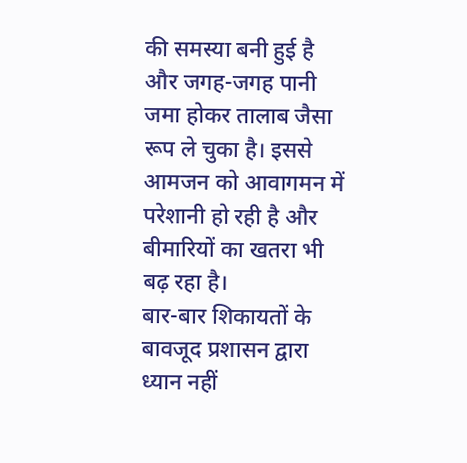की समस्या बनी हुई है और जगह-जगह पानी जमा होकर तालाब जैसा रूप ले चुका है। इससे आमजन को आवागमन में परेशानी हो रही है और बीमारियों का खतरा भी बढ़ रहा है।
बार-बार शिकायतों के बावजूद प्रशासन द्वारा ध्यान नहीं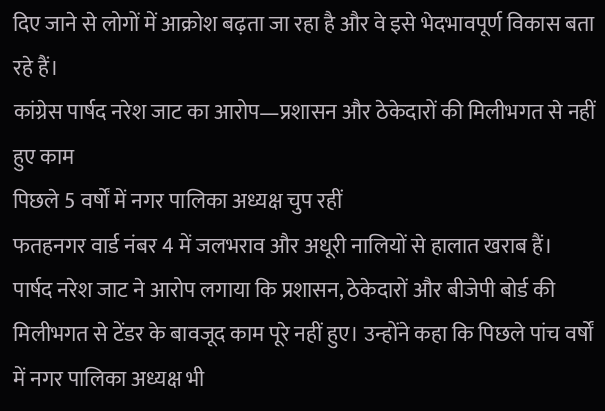दिए जाने से लोगों में आक्रोश बढ़ता जा रहा है और वे इसे भेदभावपूर्ण विकास बता रहे हैं।
कांग्रेस पार्षद नरेश जाट का आरोप—प्रशासन और ठेकेदारों की मिलीभगत से नहीं हुए काम
पिछले 5 वर्षों में नगर पालिका अध्यक्ष चुप रहीं
फतहनगर वार्ड नंबर 4 में जलभराव और अधूरी नालियों से हालात खराब हैं।
पार्षद नरेश जाट ने आरोप लगाया कि प्रशासन, ठेकेदारों और बीजेपी बोर्ड की मिलीभगत से टेंडर के बावजूद काम पूरे नहीं हुए। उन्होंने कहा कि पिछले पांच वर्षों में नगर पालिका अध्यक्ष भी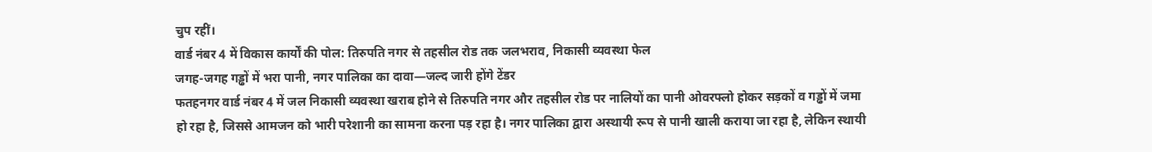चुप रहीं।
वार्ड नंबर 4 में विकास कार्यों की पोल: तिरुपति नगर से तहसील रोड तक जलभराव, निकासी व्यवस्था फेल
जगह-जगह गड्ढों में भरा पानी, नगर पालिका का दावा—जल्द जारी होंगे टेंडर
फतहनगर वार्ड नंबर 4 में जल निकासी व्यवस्था खराब होने से तिरुपति नगर और तहसील रोड पर नालियों का पानी ओवरफ्लो होकर सड़कों व गड्ढों में जमा हो रहा है, जिससे आमजन को भारी परेशानी का सामना करना पड़ रहा है। नगर पालिका द्वारा अस्थायी रूप से पानी खाली कराया जा रहा है, लेकिन स्थायी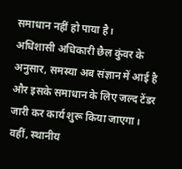समाधान नहीं हो पाया है।
अधिशासी अधिकारी छैल कुंवर के अनुसार, समस्या अब संज्ञान में आई है और इसके समाधान के लिए जल्द टेंडर जारी कर कार्य शुरू किया जाएगा। वहीं, स्थानीय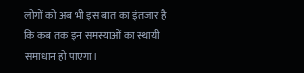लोगों को अब भी इस बात का इंतजार है कि कब तक इन समस्याओं का स्थायी समाधान हो पाएगा।